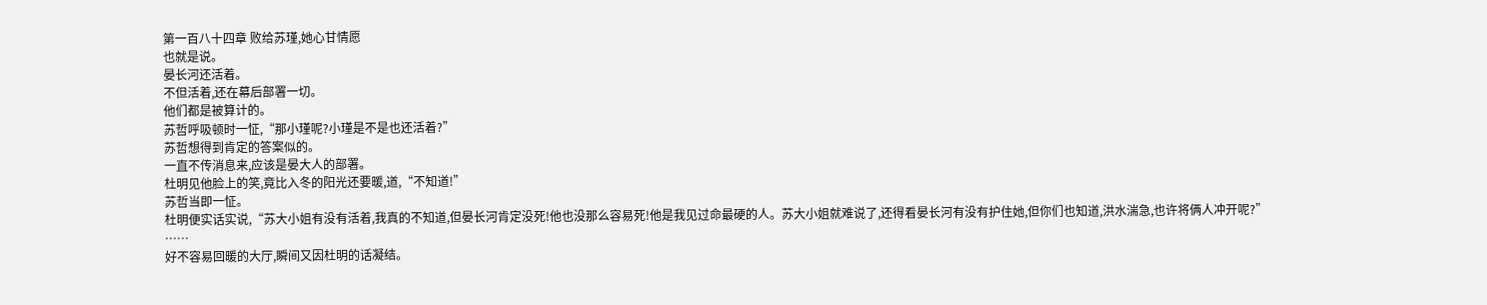第一百八十四章 败给苏瑾,她心甘情愿
也就是说。
晏长河还活着。
不但活着,还在幕后部署一切。
他们都是被算计的。
苏哲呼吸顿时一怔,“那小瑾呢?小瑾是不是也还活着?”
苏哲想得到肯定的答案似的。
一直不传消息来,应该是晏大人的部署。
杜明见他脸上的笑,竟比入冬的阳光还要暖,道,“不知道!”
苏哲当即一怔。
杜明便实话实说,“苏大小姐有没有活着,我真的不知道,但晏长河肯定没死!他也没那么容易死!他是我见过命最硬的人。苏大小姐就难说了,还得看晏长河有没有护住她,但你们也知道,洪水湍急,也许将俩人冲开呢?”
……
好不容易回暖的大厅,瞬间又因杜明的话凝结。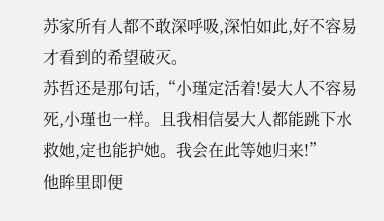苏家所有人都不敢深呼吸,深怕如此,好不容易才看到的希望破灭。
苏哲还是那句话,“小瑾定活着!晏大人不容易死,小瑾也一样。且我相信晏大人都能跳下水救她,定也能护她。我会在此等她归来!”
他眸里即便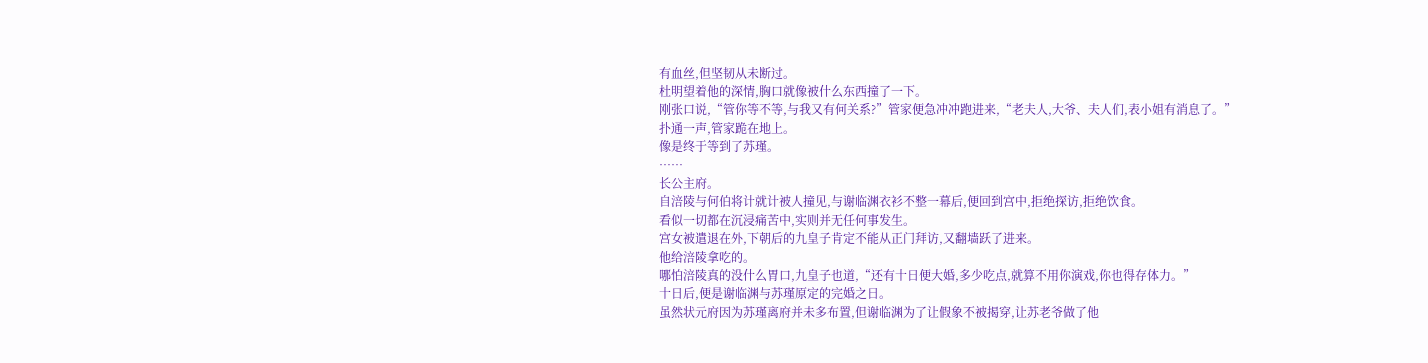有血丝,但坚韧从未断过。
杜明望着他的深情,胸口就像被什么东西撞了一下。
刚张口说,“管你等不等,与我又有何关系?”管家便急冲冲跑进来,“老夫人,大爷、夫人们,表小姐有消息了。”
扑通一声,管家跪在地上。
像是终于等到了苏瑾。
……
长公主府。
自涪陵与何伯将计就计被人撞见,与谢临渊衣衫不整一幕后,便回到宫中,拒绝探访,拒绝饮食。
看似一切都在沉浸痛苦中,实则并无任何事发生。
宫女被遣退在外,下朝后的九皇子肯定不能从正门拜访,又翻墙跃了进来。
他给涪陵拿吃的。
哪怕涪陵真的没什么胃口,九皇子也道,“还有十日便大婚,多少吃点,就算不用你演戏,你也得存体力。”
十日后,便是谢临渊与苏瑾原定的完婚之日。
虽然状元府因为苏瑾离府并未多布置,但谢临渊为了让假象不被揭穿,让苏老爷做了他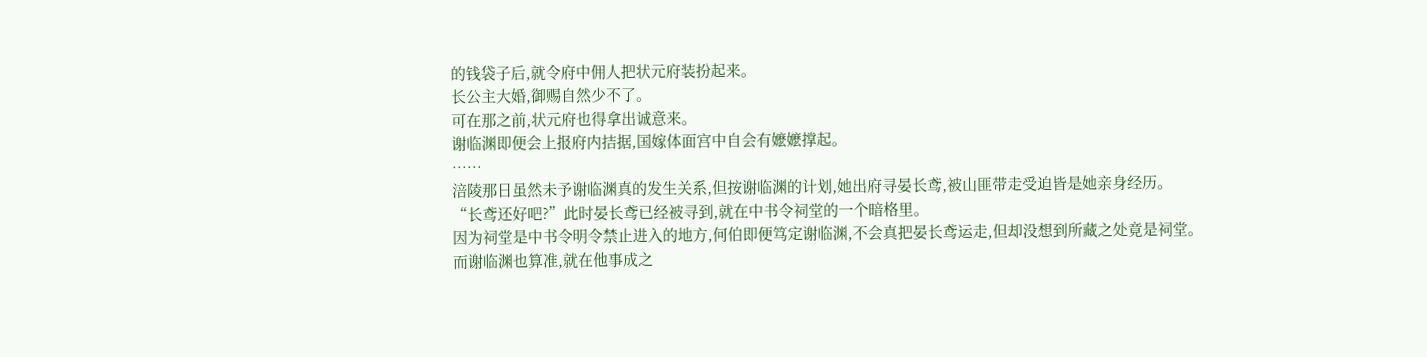的钱袋子后,就令府中佣人把状元府装扮起来。
长公主大婚,御赐自然少不了。
可在那之前,状元府也得拿出诚意来。
谢临渊即便会上报府内拮据,国嫁体面宫中自会有嬷嬷撑起。
……
涪陵那日虽然未予谢临渊真的发生关系,但按谢临渊的计划,她出府寻晏长鸢,被山匪带走受迫皆是她亲身经历。
“长鸢还好吧?”此时晏长鸢已经被寻到,就在中书令祠堂的一个暗格里。
因为祠堂是中书令明令禁止进入的地方,何伯即便笃定谢临渊,不会真把晏长鸢运走,但却没想到所藏之处竟是祠堂。
而谢临渊也算准,就在他事成之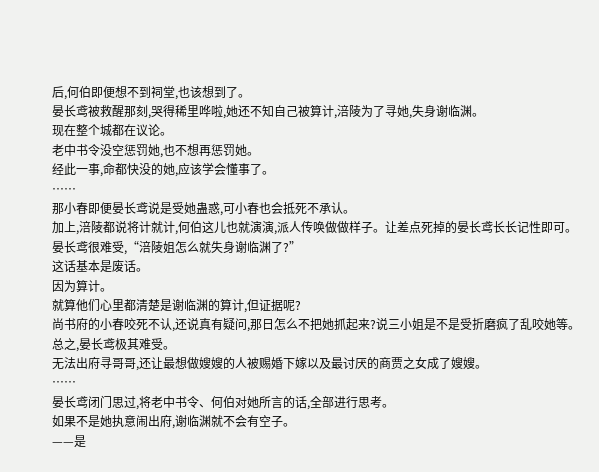后,何伯即便想不到祠堂,也该想到了。
晏长鸢被救醒那刻,哭得稀里哗啦,她还不知自己被算计,涪陵为了寻她,失身谢临渊。
现在整个城都在议论。
老中书令没空惩罚她,也不想再惩罚她。
经此一事,命都快没的她,应该学会懂事了。
……
那小春即便晏长鸢说是受她蛊惑,可小春也会抵死不承认。
加上,涪陵都说将计就计,何伯这儿也就演演,派人传唤做做样子。让差点死掉的晏长鸢长长记性即可。
晏长鸢很难受,“涪陵姐怎么就失身谢临渊了?”
这话基本是废话。
因为算计。
就算他们心里都清楚是谢临渊的算计,但证据呢?
尚书府的小春咬死不认,还说真有疑问,那日怎么不把她抓起来?说三小姐是不是受折磨疯了乱咬她等。
总之,晏长鸢极其难受。
无法出府寻哥哥,还让最想做嫂嫂的人被赐婚下嫁以及最讨厌的商贾之女成了嫂嫂。
……
晏长鸢闭门思过,将老中书令、何伯对她所言的话,全部进行思考。
如果不是她执意闹出府,谢临渊就不会有空子。
——是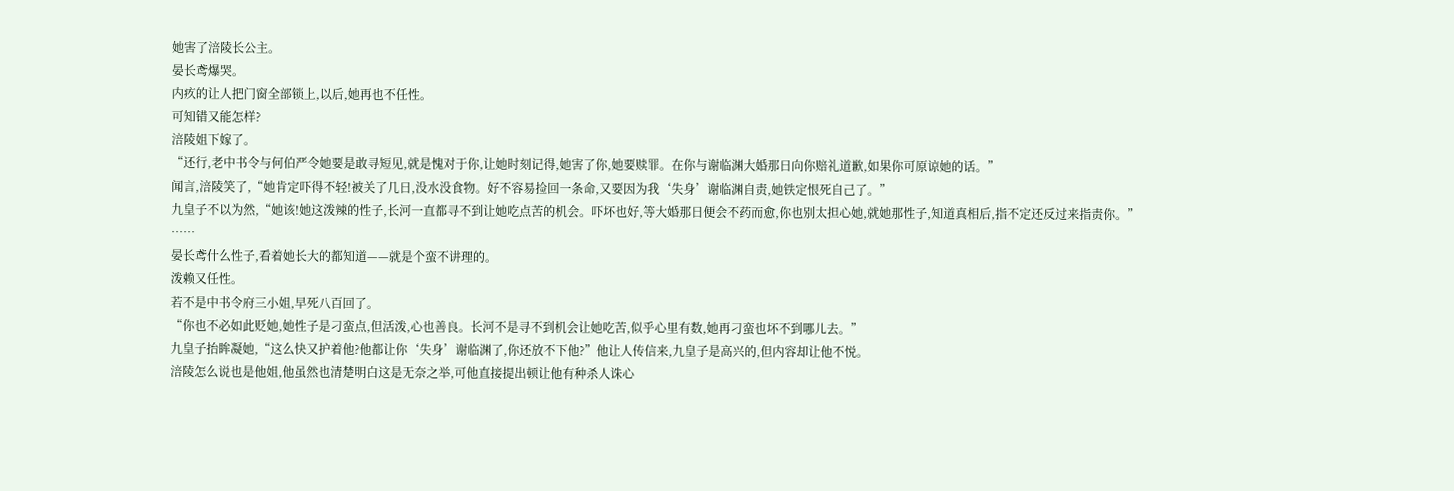她害了涪陵长公主。
晏长鸢爆哭。
内疚的让人把门窗全部锁上,以后,她再也不任性。
可知错又能怎样?
涪陵姐下嫁了。
“还行,老中书令与何伯严令她要是敢寻短见,就是愧对于你,让她时刻记得,她害了你,她要赎罪。在你与谢临渊大婚那日向你赔礼道歉,如果你可原谅她的话。”
闻言,涪陵笑了,“她肯定吓得不轻!被关了几日,没水没食物。好不容易捡回一条命,又要因为我‘失身’谢临渊自责,她铁定恨死自己了。”
九皇子不以为然,“她该!她这泼辣的性子,长河一直都寻不到让她吃点苦的机会。吓坏也好,等大婚那日便会不药而愈,你也别太担心她,就她那性子,知道真相后,指不定还反过来指责你。”
……
晏长鸢什么性子,看着她长大的都知道——就是个蛮不讲理的。
泼赖又任性。
若不是中书令府三小姐,早死八百回了。
“你也不必如此贬她,她性子是刁蛮点,但活泼,心也善良。长河不是寻不到机会让她吃苦,似乎心里有数,她再刁蛮也坏不到哪儿去。”
九皇子抬眸凝她,“这么快又护着他?他都让你‘失身’谢临渊了,你还放不下他?”他让人传信来,九皇子是高兴的,但内容却让他不悦。
涪陵怎么说也是他姐,他虽然也清楚明白这是无奈之举,可他直接提出顿让他有种杀人诛心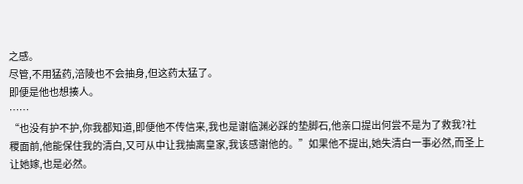之感。
尽管,不用猛药,涪陵也不会抽身,但这药太猛了。
即便是他也想揍人。
……
“也没有护不护,你我都知道,即便他不传信来,我也是谢临渊必踩的垫脚石,他亲口提出何尝不是为了救我?社稷面前,他能保住我的清白,又可从中让我抽离皇家,我该感谢他的。”如果他不提出,她失清白一事必然,而圣上让她嫁,也是必然。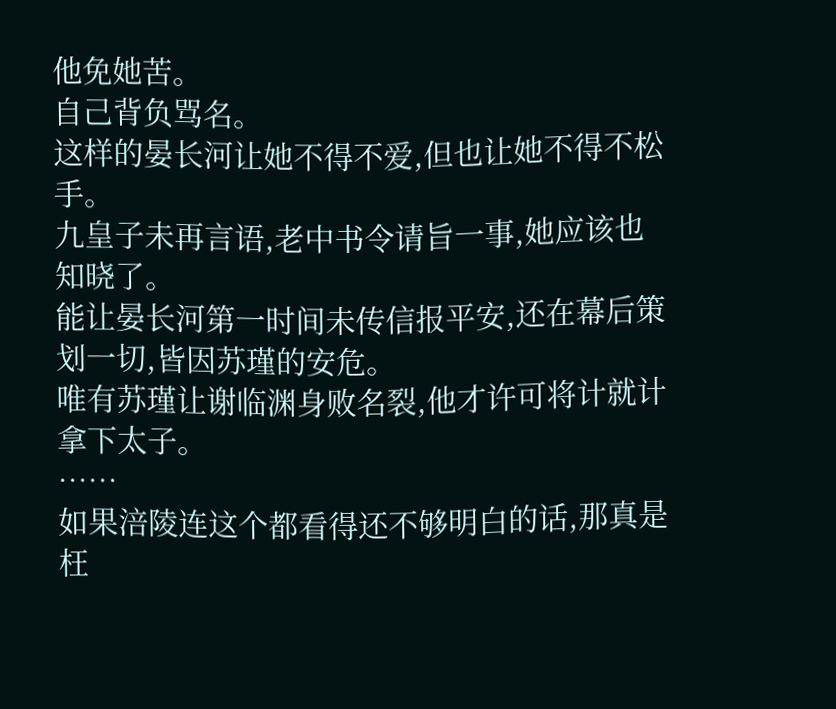他免她苦。
自己背负骂名。
这样的晏长河让她不得不爱,但也让她不得不松手。
九皇子未再言语,老中书令请旨一事,她应该也知晓了。
能让晏长河第一时间未传信报平安,还在幕后策划一切,皆因苏瑾的安危。
唯有苏瑾让谢临渊身败名裂,他才许可将计就计拿下太子。
……
如果涪陵连这个都看得还不够明白的话,那真是枉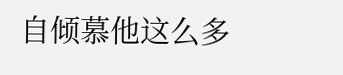自倾慕他这么多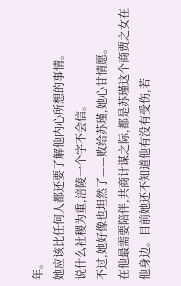年。
她应该比任何人都还要了解他内心所想的事情。
说什么社稷为重,涪陵一个字不会信。
不过,她好像也坦然了——败给苏瑾,她心甘情愿。
在他最需要陪伴,共商计谋之际,都是苏瑾这个商贾之女在他身边。目前她还不知道他有没有受伤,若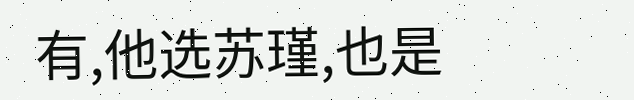有,他选苏瑾,也是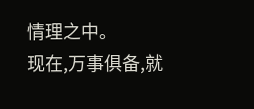情理之中。
现在,万事俱备,就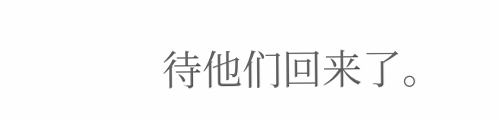待他们回来了。